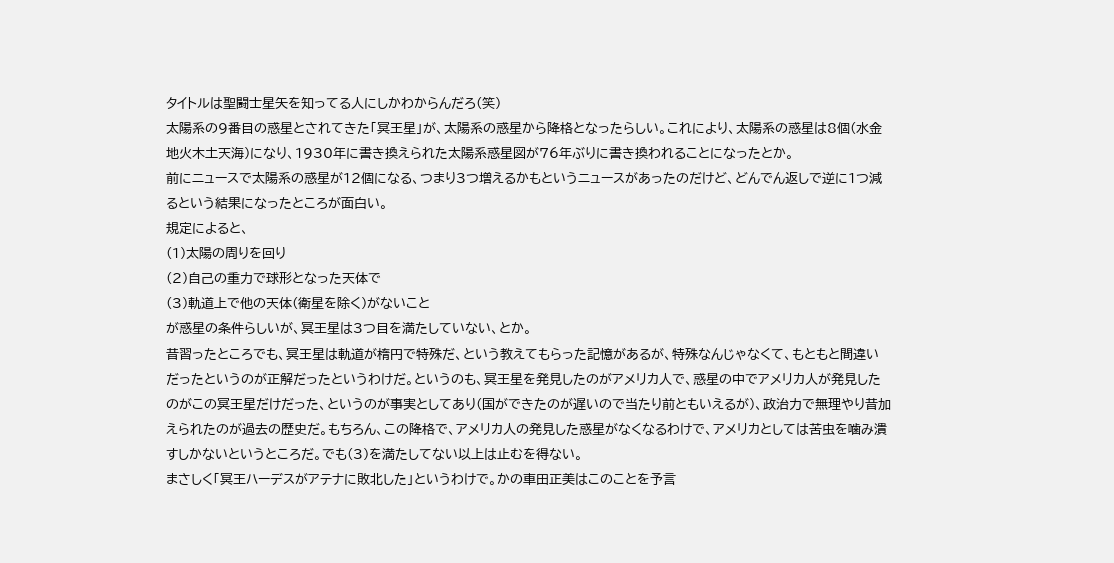タイトルは聖闘士星矢を知ってる人にしかわからんだろ(笑)
太陽系の9番目の惑星とされてきた「冥王星」が、太陽系の惑星から降格となったらしい。これにより、太陽系の惑星は8個(水金地火木土天海)になり、1930年に書き換えられた太陽系惑星図が76年ぶりに書き換われることになったとか。
前にニュースで太陽系の惑星が12個になる、つまり3つ増えるかもというニュースがあったのだけど、どんでん返しで逆に1つ減るという結果になったところが面白い。
規定によると、
(1)太陽の周りを回り
(2)自己の重力で球形となった天体で
(3)軌道上で他の天体(衛星を除く)がないこと
が惑星の条件らしいが、冥王星は3つ目を満たしていない、とか。
昔習ったところでも、冥王星は軌道が楕円で特殊だ、という教えてもらった記憶があるが、特殊なんじゃなくて、もともと間違いだったというのが正解だったというわけだ。というのも、冥王星を発見したのがアメリカ人で、惑星の中でアメリカ人が発見したのがこの冥王星だけだった、というのが事実としてあり(国ができたのが遅いので当たり前ともいえるが)、政治力で無理やり昔加えられたのが過去の歴史だ。もちろん、この降格で、アメリカ人の発見した惑星がなくなるわけで、アメリカとしては苦虫を噛み潰すしかないというところだ。でも(3)を満たしてない以上は止むを得ない。
まさしく「冥王ハーデスがアテナに敗北した」というわけで。かの車田正美はこのことを予言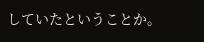していたということか。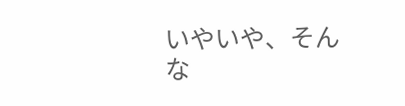いやいや、そんな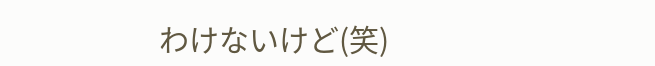わけないけど(笑)